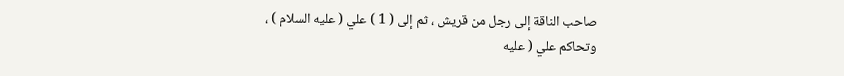صاحب الناقة إلى رجل من قريش ، ثم إلى ( 1 ) علي ( عليه السلام ) ، وتحاكم علي ( عليه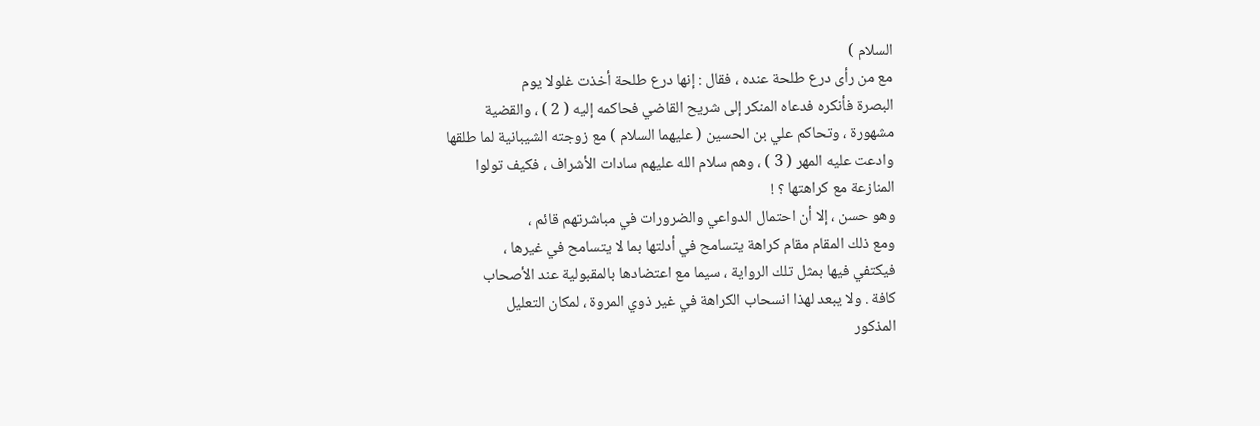السلام )
مع من رأى درع طلحة عنده ، فقال : إنها درع طلحة أخذت غلولا يوم
البصرة فأنكره فدعاه المنكر إلى شريح القاضي فحاكمه إليه ( 2 ) ، والقضية
مشهورة ، وتحاكم علي بن الحسين ( عليهما السلام ) مع زوجته الشيبانية لما طلقها
وادعت عليه المهر ( 3 ) ، وهم سلام الله عليهم سادات الأشراف ، فكيف تولوا
المنازعة مع كراهتها ؟ !
وهو حسن ، إلا أن احتمال الدواعي والضرورات في مباشرتهم قائم ،
ومع ذلك المقام مقام كراهة يتسامح في أدلتها بما لا يتسامح في غيرها ،
فيكتفي فيها بمثل تلك الرواية ، سيما مع اعتضادها بالمقبولية عند الأصحاب
كافة . ولا يبعد لهذا انسحاب الكراهة في غير ذوي المروة ، لمكان التعليل
المذكور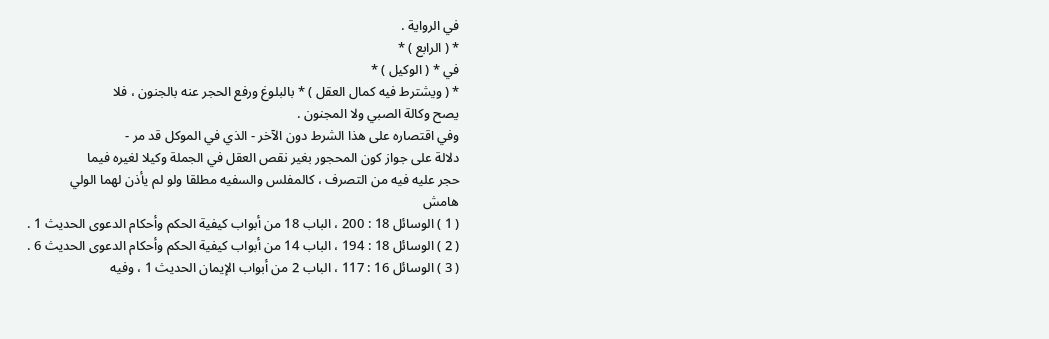في الرواية .
* ( الرابع ) *
في * ( الوكيل ) *
* ( ويشترط فيه كمال العقل ) * بالبلوغ ورفع الحجر عنه بالجنون ، فلا
يصح وكالة الصبي ولا المجنون .
وفي اقتصاره على هذا الشرط دون الآخر - الذي في الموكل قد مر -
دلالة على جواز كون المحجور بغير نقص العقل في الجملة وكيلا لغيره فيما
حجر عليه فيه من التصرف ، كالمفلس والسفيه مطلقا ولو لم يأذن لهما الولي
هامش
( 1 ) الوسائل 18 : 200 ، الباب 18 من أبواب كيفية الحكم وأحكام الدعوى الحديث 1 .
( 2 ) الوسائل 18 : 194 ، الباب 14 من أبواب كيفية الحكم وأحكام الدعوى الحديث 6 .
( 3 ) الوسائل 16 : 117 ، الباب 2 من أبواب الإيمان الحديث 1 ، وفيه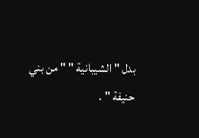بدل " الشيبانية " " من بني
حنيفة " .